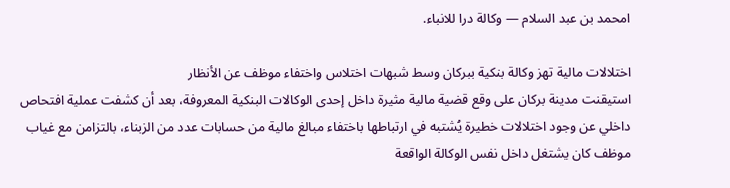امحمد بن عبد السلام — وكالة درا للانباء.

اختلالات مالية تهز وكالة بنكية ببركان وسط شبهات اختلاس واختفاء موظف عن الأنظار
استيقنت مدينة بركان على وقع قضية مالية مثيرة داخل إحدى الوكالات البنكية المعروفة، بعد أن كشفت عملية افتحاص داخلي عن وجود اختلالات خطيرة يُشتبه في ارتباطها باختفاء مبالغ مالية من حسابات عدد من الزبناء، بالتزامن مع غياب موظف كان يشتغل داخل نفس الوكالة الواقعة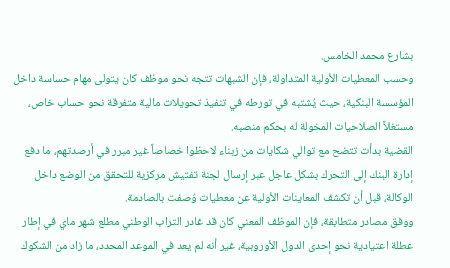بشارع محمد الخامس.
وحسب المعطيات الأولية المتداولة، فإن الشبهات تتجه نحو موظف كان يتولى مهام حساسة داخل المؤسسة البنكية، حيث يُشتبه في تورطه في تنفيذ تحويلات مالية متفرقة نحو حساب خاص، مستغلاً الصلاحيات المخولة له بحكم منصبه.
القضية بدأت تتضح مع توالي شكايات من زبناء لاحظوا خصاصاً غير مبرر في أرصدتهم، ما دفع إدارة البنك إلى التحرك بشكل عاجل عبر إرسال لجنة تفتيش مركزية للتحقق من الوضع داخل الوكالة، قبل أن تكشف المعاينات الأولية عن معطيات وُصفت بالصادمة.
ووفق مصادر متطابقة، فإن الموظف المعني كان قد غادر التراب الوطني مطلع شهر ماي في إطار عطلة اعتيادية نحو إحدى الدول الأوروبية، غير أنه لم يعد في الموعد المحدد، ما زاد من الشكوك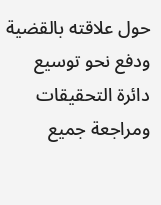حول علاقته بالقضية ودفع نحو توسيع دائرة التحقيقات ومراجعة جميع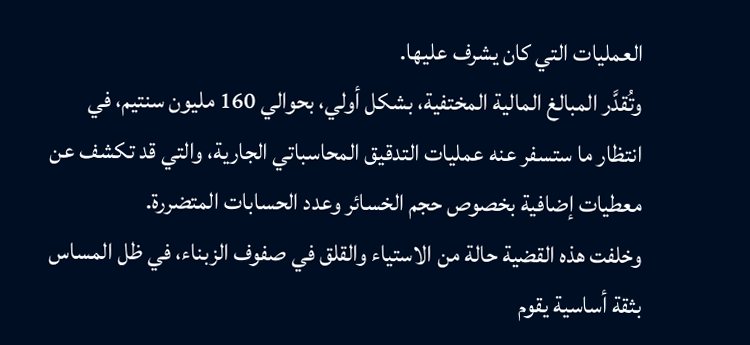العمليات التي كان يشرف عليها.
وتُقدَّر المبالغ المالية المختفية، بشكل أولي، بحوالي 160 مليون سنتيم، في انتظار ما ستسفر عنه عمليات التدقيق المحاسباتي الجارية، والتي قد تكشف عن معطيات إضافية بخصوص حجم الخسائر وعدد الحسابات المتضررة.
وخلفت هذه القضية حالة من الاستياء والقلق في صفوف الزبناء، في ظل المساس بثقة أساسية يقوم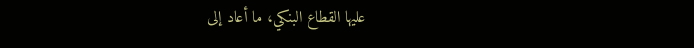عليها القطاع البنكي، ما أعاد إلى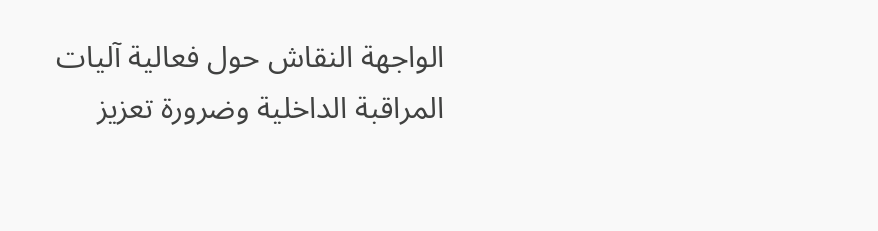الواجهة النقاش حول فعالية آليات المراقبة الداخلية وضرورة تعزيز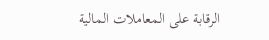الرقابة على المعاملات المالية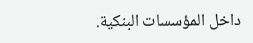داخل المؤسسات البنكية.